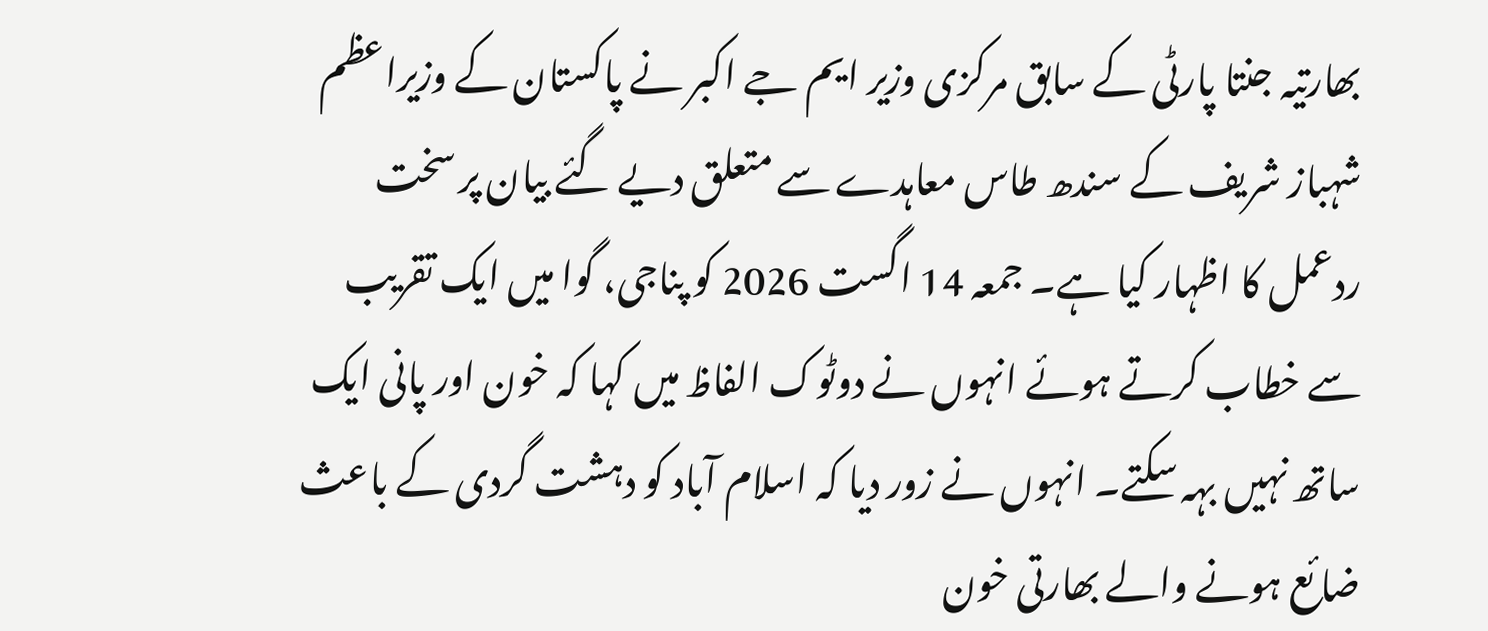بھارتیہ جنتا پارٹی کے سابق مرکزی وزیر ایم جے اکبر نے پاکستان کے وزیراعظم شہباز شریف کے سندھ طاس معاہدے سے متعلق دیے گئے بیان پر سخت ردعمل کا اظہار کیا ہے۔ جمعہ 14 اگست 2026 کو پناجی، گوا میں ایک تقریب سے خطاب کرتے ہوئے انہوں نے دوٹوک الفاظ میں کہا کہ خون اور پانی ایک ساتھ نہیں بہہ سکتے۔ انہوں نے زور دیا کہ اسلام آباد کو دہشت گردی کے باعث ضائع ہونے والے بھارتی خون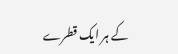کے ہر ایک قطرے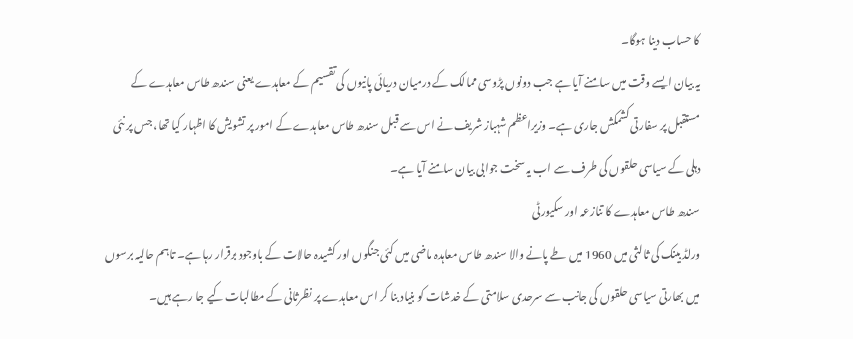کا حساب دینا ہوگا۔
یہ بیان ایسے وقت میں سامنے آیا ہے جب دونوں پڑوسی ممالک کے درمیان دریائی پانیوں کی تقسیم کے معاہدے یعنی سندھ طاس معاہدے کے مستقبل پر سفارتی کشمکش جاری ہے۔ وزیراعظم شہباز شریف نے اس سے قبل سندھ طاس معاہدے کے امور پر تشویش کا اظہار کیا تھا، جس پر نئی دہلی کے سیاسی حلقوں کی طرف سے اب یہ سخت جوابی بیان سامنے آیا ہے۔
سندھ طاس معاہدے کا تنازعہ اور سکیورٹی
ورلڈ بینک کی ثالثی میں 1960 میں طے پانے والا سندھ طاس معاہدہ ماضی میں کئی جنگوں اور کشیدہ حالات کے باوجود برقرار رہا ہے۔ تاہم حالیہ برسوں میں بھارتی سیاسی حلقوں کی جانب سے سرحدی سلامتی کے خدشات کو بنیاد بنا کر اس معاہدے پر نظرثانی کے مطالبات کیے جا رہے ہیں۔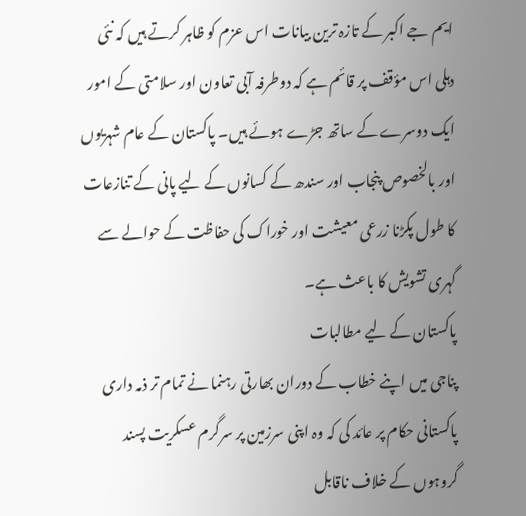ایم جے اکبر کے تازہ ترین بیانات اس عزم کو ظاہر کرتے ہیں کہ نئی دہلی اس مؤقف پر قائم ہے کہ دوطرفہ آبی تعاون اور سلامتی کے امور ایک دوسرے کے ساتھ جڑے ہوئے ہیں۔ پاکستان کے عام شہریوں اور بالخصوص پنجاب اور سندھ کے کسانوں کے لیے پانی کے تنازعات کا طول پکڑنا زرعی معیشت اور خوراک کی حفاظت کے حوالے سے گہری تشویش کا باعث ہے۔
پاکستان کے لیے مطالبات
پناجی میں اپنے خطاب کے دوران بھارتی رہنما نے تمام تر ذمہ داری پاکستانی حکام پر عائد کی کہ وہ اپنی سرزمین پر سرگرم عسکریت پسند گروہوں کے خلاف ناقابل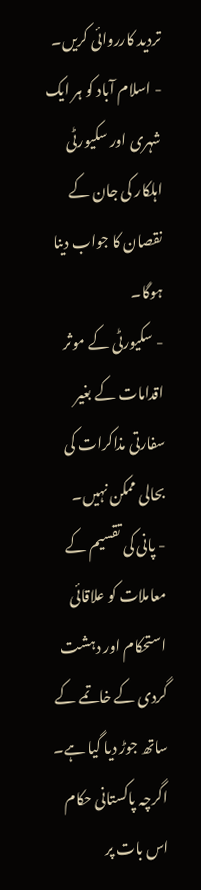تردید کارروائی کریں۔
- اسلام آباد کو ہر ایک شہری اور سکیورٹی اہلکار کی جان کے نقصان کا جواب دینا ہوگا۔
- سکیورٹی کے موثر اقدامات کے بغیر سفارتی مذاکرات کی بحالی ممکن نہیں۔
- پانی کی تقسیم کے معاملات کو علاقائی استحکام اور دہشت گردی کے خاتمے کے ساتھ جوڑ دیا گیا ہے۔
اگرچہ پاکستانی حکام اس بات پر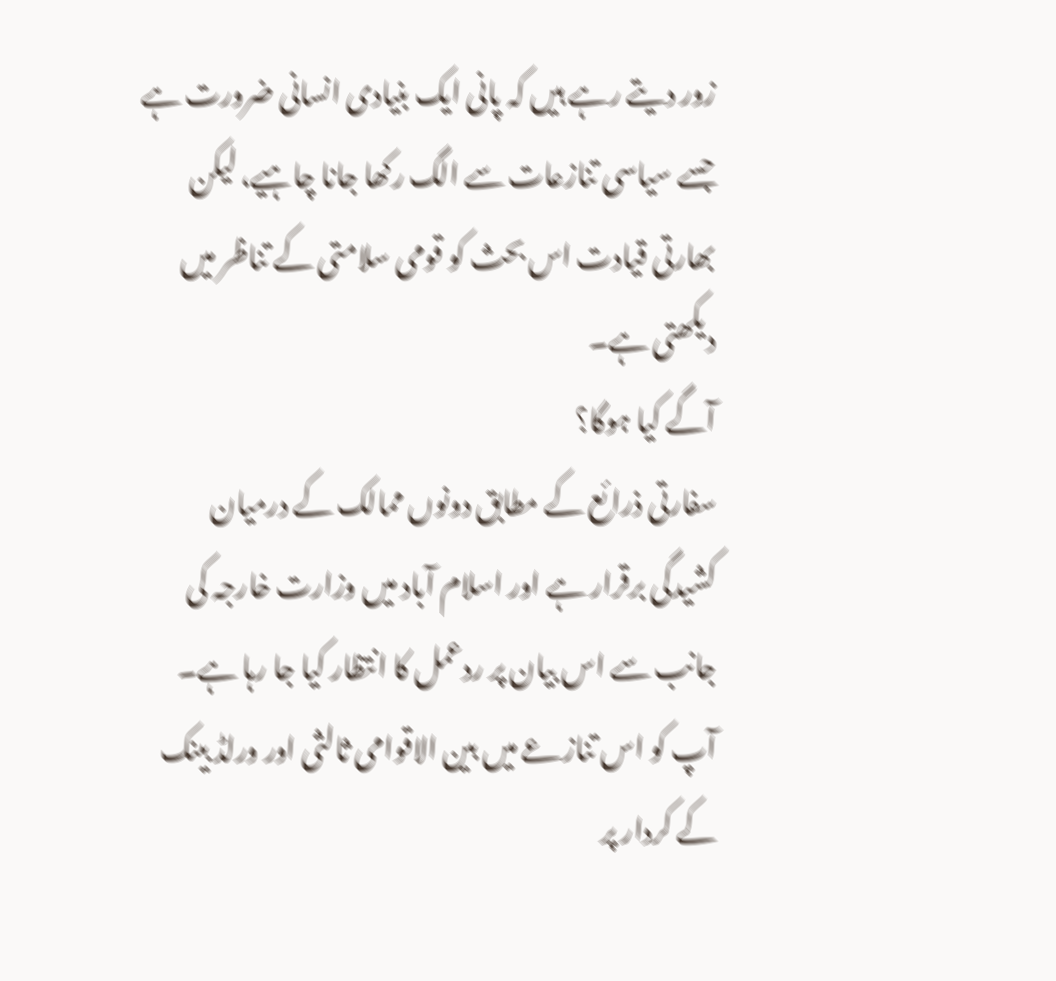زور دیتے رہے ہیں کہ پانی ایک بنیادی انسانی ضرورت ہے جسے سیاسی تنازعات سے الگ رکھا جانا چاہیے، لیکن بھارتی قیادت اس بحث کو قومی سلامتی کے تناظر میں دیکھتی ہے۔
آگے کیا ہوگا؟
سفارتی ذرائع کے مطابق دونوں ممالک کے درمیان کشیدگی برقرار ہے اور اسلام آباد میں وزارت خارجہ کی جانب سے اس بیان پر ردعمل کا انتظار کیا جا رہا ہے۔ آپ کو اس تنازعے میں بین الاقوامی ثالثی اور ورلڈ بینک کے کردار پر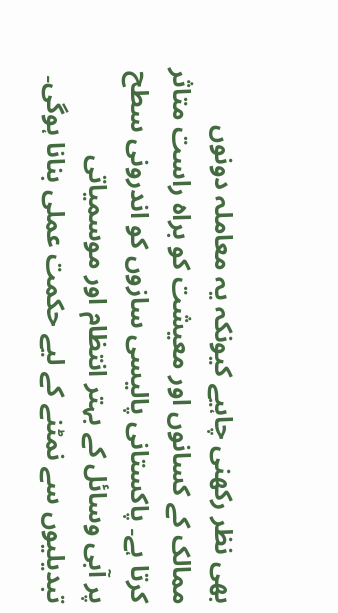بھی نظر رکھنی چاہیے کیونکہ یہ معاملہ دونوں ممالک کے کسانوں اور معیشت کو براہ راست متاثر کرتا ہے۔ پاکستانی پالیسی سازوں کو اندرونی سطح پر آبی وسائل کے بہتر انتظام اور موسمیاتی تبدیلیوں سے نمٹنے کے لیے حکمت عملی بنانا ہوگی۔